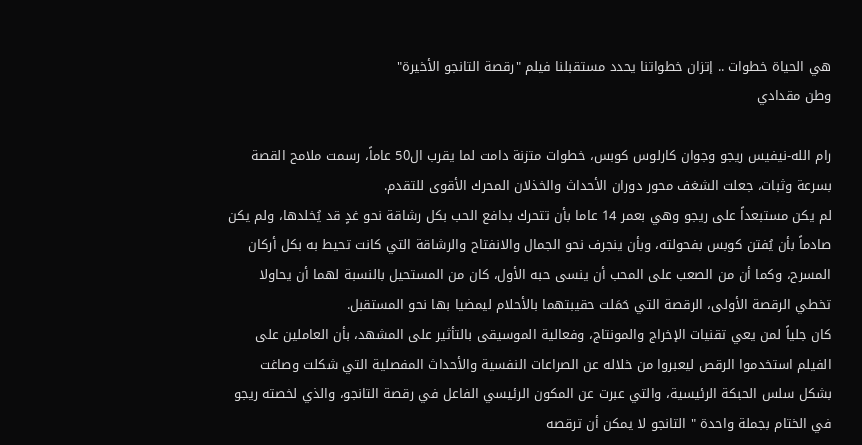هي الحياة خطوات .. إتزان خطواتنا يحدد مستقبلنا فيلم "رقصة التانجو الأخيرة"
وطن مقدادي

رام الله-نيفيس ريجو وجوان كارلوس كوبس، خطوات متزنة دامت لما يقرب ال50 عاماً، رسمت ملامح القصة بسرعة وثبات، جعلت الشغف محور دوران الأحداث والخذلان المحرك الأقوى للتقدم.
لم يكن مستبعداً على ريجو وهي بعمر 14 عاما بأن تتحرك بدافع الحب بكل رشاقة نحو غدٍ قد يُخلدها، ولم يكن صادماً بأن يُفتن كوبس بفحولته، وبأن ينجرف نحو الجمال والانفتاح والرشاقة التي كانت تحيط به بكل أركان المسرح، وكما أن من الصعب على المحب أن ينسى حبه الأول، كان من المستحيل بالنسبة لهما أن يحاولا تخطي الرقصة الأولى، الرقصة التي حَمَلت حقيبتهما بالأحلام ليمضيا بها نحو المستقبل.
كان جلياً لمن يعي تقنيات الإخراج والمونتاج، وفعالية الموسيقى بالتأثير على المشهد، بأن العاملين على الفيلم استخدموا الرقص ليعبروا من خلاله عن الصراعات النفسية والأحداث المفصلية التي شكلت وصاغت بشكل سلس الحبكة الرئيسية، والتي عبرت عن المكون الرئيسي الفاعل في رقصة التانجو، والذي لخصته ريجو في الختام بجملة واحدة " التانجو لا يمكن أن ترقصه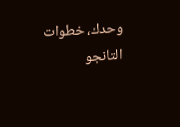وحدك، خطوات التانجو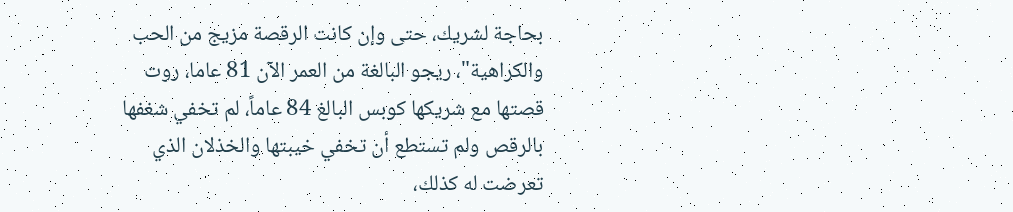بحاجة لشريك، حتى وإن كانت الرقصة مزيج من الحب والكراهية"، ريجو البالغة من العمر الآن 81 عاما، روت قصتها مع شريكها كوبس البالغ 84 عاماً، لم تخفي شغفها بالرقص ولم تستطع أن تخفي خيبتها والخذلان الذي تعرضت له كذلك،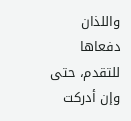واللذان دفعاها للتقدم، حتى وإن أدركت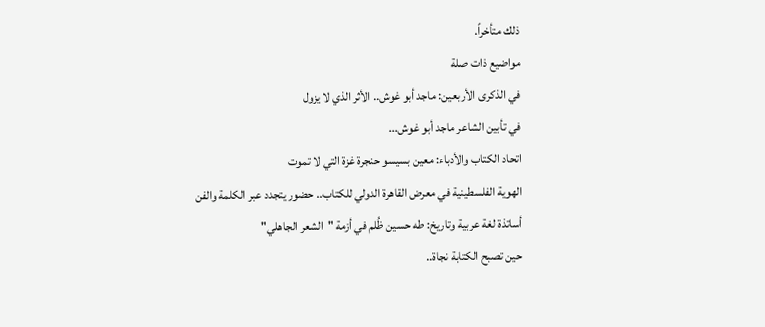ذلك متأخراً.
مواضيع ذات صلة
في الذكرى الأربعين: ماجد أبو غوش.. الأثر الذي لا يزول
في تأبين الشاعر ماجد أبو غوش...
اتحاد الكتاب والأدباء: معين بسيسو حنجرة غزة التي لا تموت
الهوية الفلسطينية في معرض القاهرة الدولي للكتاب.. حضور يتجدد عبر الكلمة والفن
أساتذة لغة عربية وتاريخ: طه حسين ظُلم في أزمة "الشعر الجاهلي"
حين تصبح الكتابة نجاة..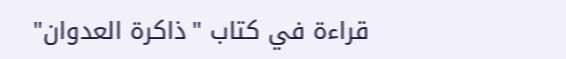قراءة في كتاب "ذاكرة العدوان"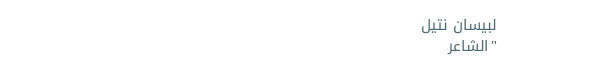لبيسان نتيل
"الشاعر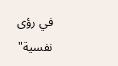في رؤى نفسية"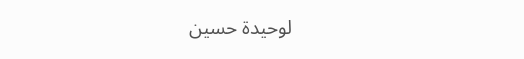لوحيدة حسين